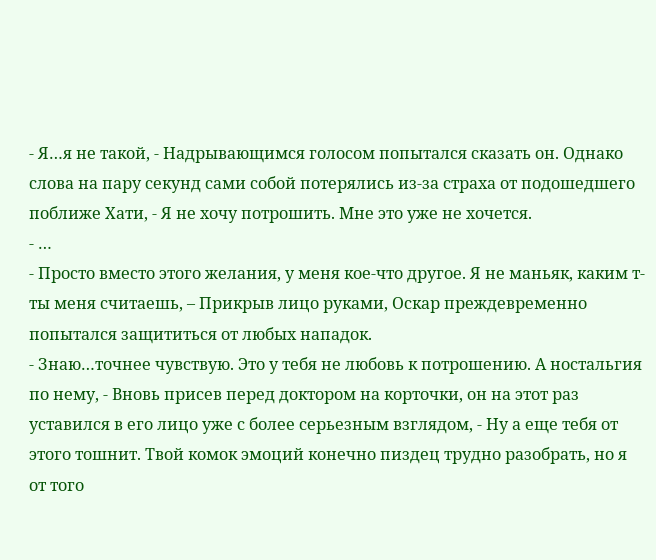- Я…я не такой, - Надрывающимся голосом попытался сказать он. Однако слова на пару секунд сами собой потерялись из-за страха от подошедшего поближе Хати, - Я не хочу потрошить. Мне это уже не хочется.
- …
- Просто вместо этого желания, у меня кое-что другое. Я не маньяк, каким т-ты меня считаешь, – Прикрыв лицо руками, Оскар преждевременно попытался защититься от любых нападок.
- Знаю…точнее чувствую. Это у тебя не любовь к потрошению. А ностальгия по нему, - Вновь присев перед доктором на корточки, он на этот раз уставился в его лицо уже с более серьезным взглядом, - Ну а еще тебя от этого тошнит. Твой комок эмоций конечно пиздец трудно разобрать, но я от того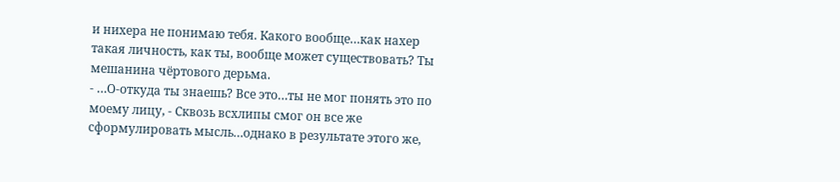и нихера не понимаю тебя. Какого вообще…как нахер такая личность, как ты, вообще может существовать? Ты мешанина чёртового дерьма.
- …О-откуда ты знаешь? Все это…ты не мог понять это по моему лицу, - Сквозь всхлипы смог он все же сформулировать мысль…однако в результате этого же,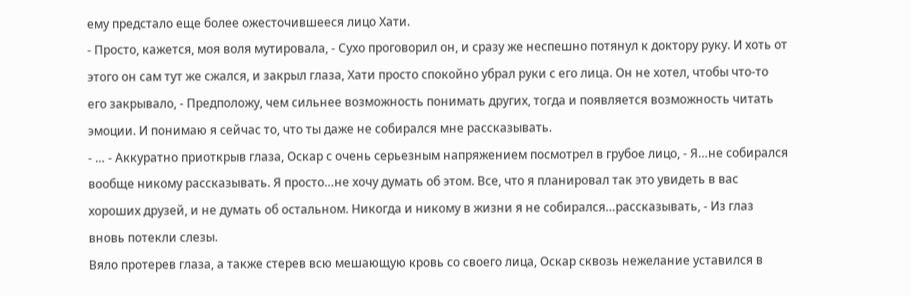ему предстало еще более ожесточившееся лицо Хати.
- Просто, кажется, моя воля мутировала, - Сухо проговорил он, и сразу же неспешно потянул к доктору руку. И хоть от этого он сам тут же сжался, и закрыл глаза, Хати просто спокойно убрал руки с его лица. Он не хотел, чтобы что-то его закрывало, - Предположу, чем сильнее возможность понимать других, тогда и появляется возможность читать эмоции. И понимаю я сейчас то, что ты даже не собирался мне рассказывать.
- … - Аккуратно приоткрыв глаза, Оскар с очень серьезным напряжением посмотрел в грубое лицо, - Я…не собирался вообще никому рассказывать. Я просто…не хочу думать об этом. Все, что я планировал так это увидеть в вас хороших друзей, и не думать об остальном. Никогда и никому в жизни я не собирался…рассказывать, - Из глаз вновь потекли слезы.
Вяло протерев глаза, а также стерев всю мешающую кровь со своего лица, Оскар сквозь нежелание уставился в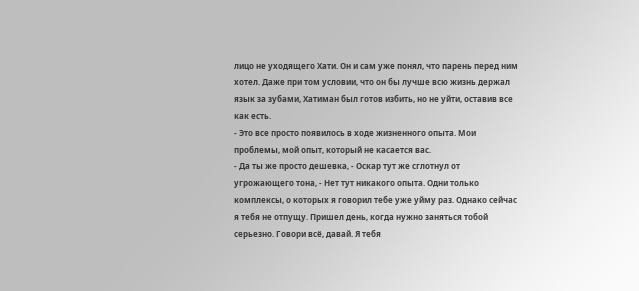лицо не уходящего Хати. Он и сам уже понял, что парень перед ним хотел. Даже при том условии, что он бы лучше всю жизнь держал язык за зубами, Хатиман был готов избить, но не уйти, оставив все как есть.
- Это все просто появилось в ходе жизненного опыта. Мои проблемы, мой опыт, который не касается вас.
- Да ты же просто дешевка, - Оскар тут же сглотнул от угрожающего тона, - Нет тут никакого опыта. Одни только комплексы, о которых я говорил тебе уже уйму раз. Однако сейчас я тебя не отпущу. Пришел день, когда нужно заняться тобой серьезно. Говори всё, давай. Я тебя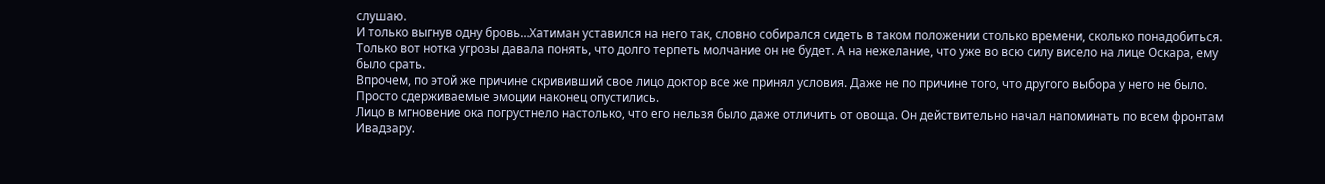слушаю.
И только выгнув одну бровь…Хатиман уставился на него так, словно собирался сидеть в таком положении столько времени, сколько понадобиться. Только вот нотка угрозы давала понять, что долго терпеть молчание он не будет. А на нежелание, что уже во всю силу висело на лице Оскара, ему было срать.
Впрочем, по этой же причине скрививший свое лицо доктор все же принял условия. Даже не по причине того, что другого выбора у него не было. Просто сдерживаемые эмоции наконец опустились.
Лицо в мгновение ока погрустнело настолько, что его нельзя было даже отличить от овоща. Он действительно начал напоминать по всем фронтам Ивадзару.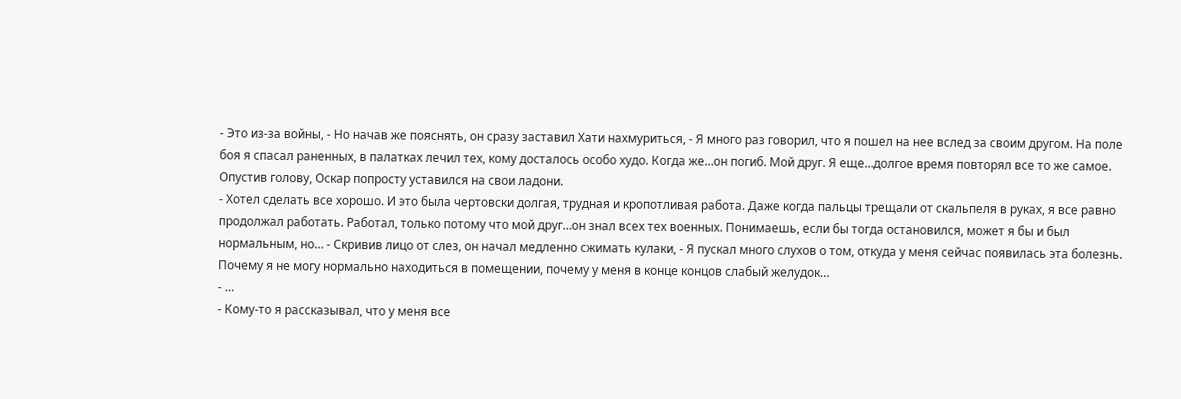- Это из-за войны, - Но начав же пояснять, он сразу заставил Хати нахмуриться, - Я много раз говорил, что я пошел на нее вслед за своим другом. На поле боя я спасал раненных, в палатках лечил тех, кому досталось особо худо. Когда же…он погиб. Мой друг. Я еще…долгое время повторял все то же самое.
Опустив голову, Оскар попросту уставился на свои ладони.
- Хотел сделать все хорошо. И это была чертовски долгая, трудная и кропотливая работа. Даже когда пальцы трещали от скальпеля в руках, я все равно продолжал работать. Работал, только потому что мой друг…он знал всех тех военных. Понимаешь, если бы тогда остановился, может я бы и был нормальным, но… - Скривив лицо от слез, он начал медленно сжимать кулаки, - Я пускал много слухов о том, откуда у меня сейчас появилась эта болезнь. Почему я не могу нормально находиться в помещении, почему у меня в конце концов слабый желудок…
- …
- Кому-то я рассказывал, что у меня все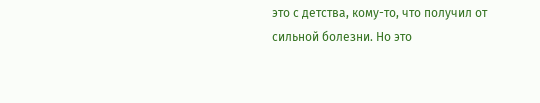это с детства, кому-то, что получил от сильной болезни. Но это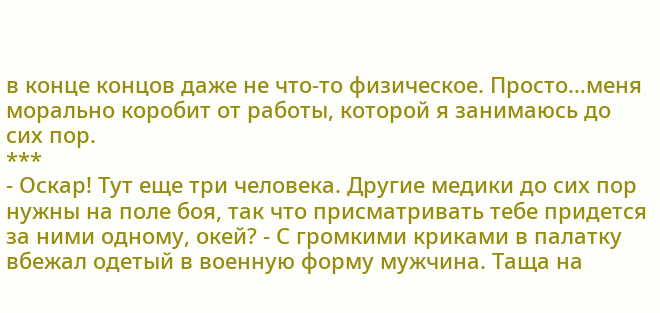в конце концов даже не что-то физическое. Просто…меня морально коробит от работы, которой я занимаюсь до сих пор.
***
- Оскар! Тут еще три человека. Другие медики до сих пор нужны на поле боя, так что присматривать тебе придется за ними одному, окей? - С громкими криками в палатку вбежал одетый в военную форму мужчина. Таща на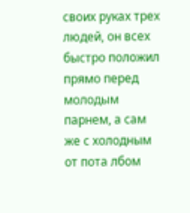своих руках трех людей, он всех быстро положил прямо перед молодым парнем, а сам же с холодным от пота лбом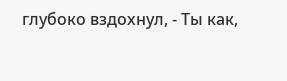глубоко вздохнул, - Ты как,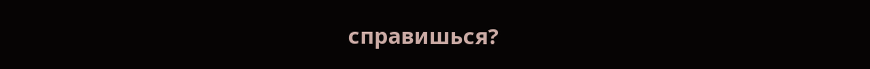справишься?